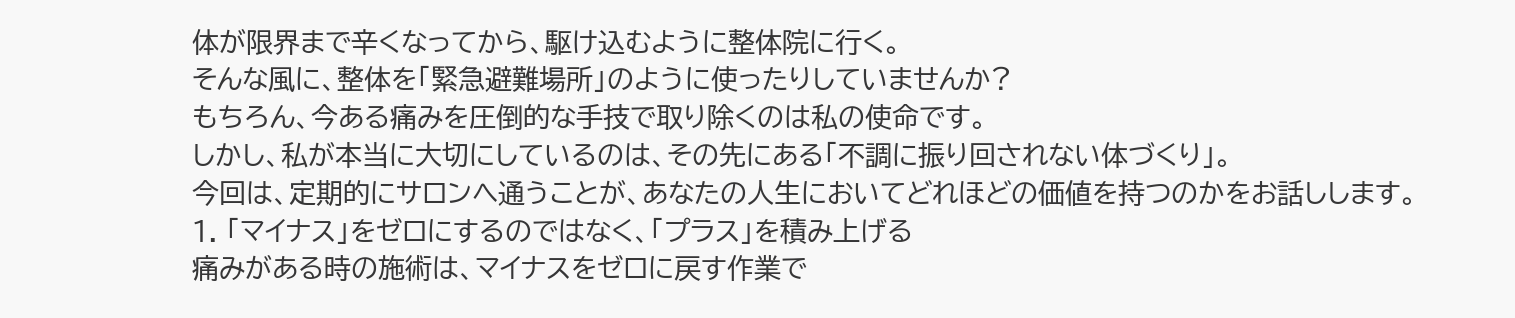体が限界まで辛くなってから、駆け込むように整体院に行く。
そんな風に、整体を「緊急避難場所」のように使ったりしていませんか?
もちろん、今ある痛みを圧倒的な手技で取り除くのは私の使命です。
しかし、私が本当に大切にしているのは、その先にある「不調に振り回されない体づくり」。
今回は、定期的にサロンへ通うことが、あなたの人生においてどれほどの価値を持つのかをお話しします。
1. 「マイナス」をゼロにするのではなく、「プラス」を積み上げる
痛みがある時の施術は、マイナスをゼロに戻す作業で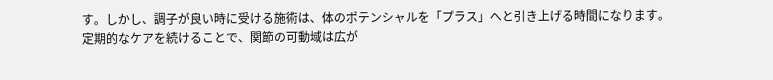す。しかし、調子が良い時に受ける施術は、体のポテンシャルを「プラス」へと引き上げる時間になります。
定期的なケアを続けることで、関節の可動域は広が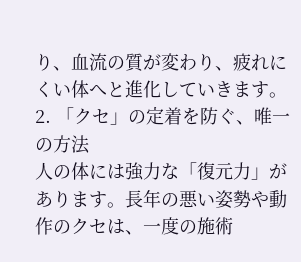り、血流の質が変わり、疲れにくい体へと進化していきます。
2. 「クセ」の定着を防ぐ、唯一の方法
人の体には強力な「復元力」があります。長年の悪い姿勢や動作のクセは、一度の施術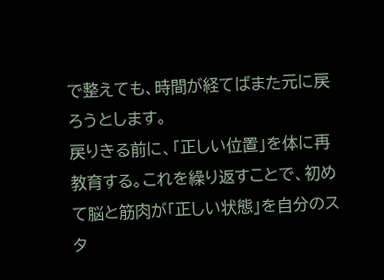で整えても、時間が経てばまた元に戻ろうとします。
戻りきる前に、「正しい位置」を体に再教育する。これを繰り返すことで、初めて脳と筋肉が「正しい状態」を自分のスタ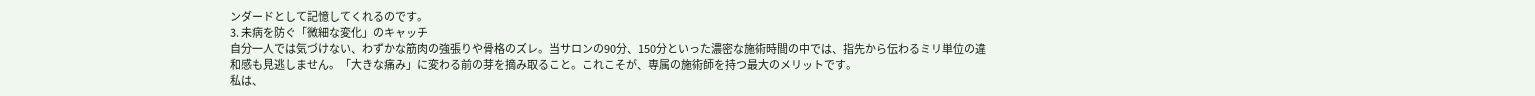ンダードとして記憶してくれるのです。
3. 未病を防ぐ「微細な変化」のキャッチ
自分一人では気づけない、わずかな筋肉の強張りや骨格のズレ。当サロンの90分、150分といった濃密な施術時間の中では、指先から伝わるミリ単位の違和感も見逃しません。「大きな痛み」に変わる前の芽を摘み取ること。これこそが、専属の施術師を持つ最大のメリットです。
私は、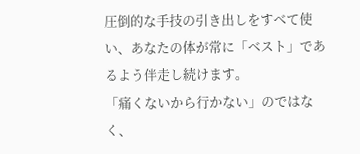圧倒的な手技の引き出しをすべて使い、あなたの体が常に「ベスト」であるよう伴走し続けます。
「痛くないから行かない」のではなく、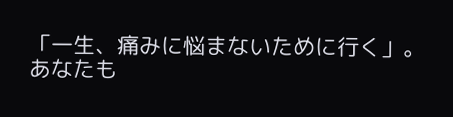「一生、痛みに悩まないために行く」。
あなたも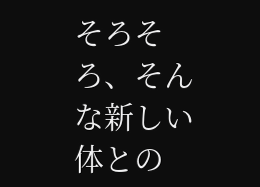そろそろ、そんな新しい体との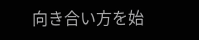向き合い方を始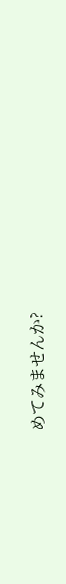めてみませんか?